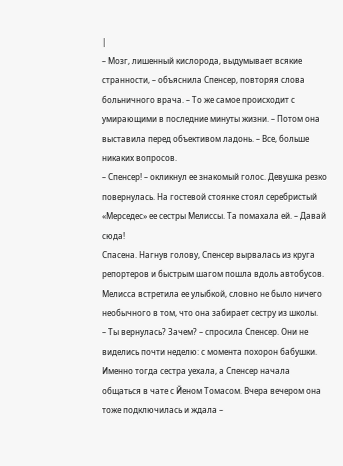|
– Мозг, лишенный кислорода, выдумывает всякие странности, – объяснила Спенсер, повторяя слова больничного врача. – То же самое происходит с умирающими в последние минуты жизни. – Потом она выставила перед объективом ладонь. – Все, больше никаких вопросов.
– Спенсер! – окликнул ее знакомый голос. Девушка резко повернулась. На гостевой стоянке стоял серебристый «Мерседес» ее сестры Мелиссы. Та помахала ей. – Давай сюда!
Спасена. Нагнув голову, Спенсер вырвалась из круга репортеров и быстрым шагом пошла вдоль автобусов. Мелисса встретила ее улыбкой, словно не было ничего необычного в том, что она забирает сестру из школы.
– Ты вернулась? Зачем? – спросила Спенсер. Они не виделись почти неделю: с момента похорон бабушки. Именно тогда сестра уехала, а Спенсер начала общаться в чате с Йеном Томасом. Вчера вечером она тоже подключилась и ждала –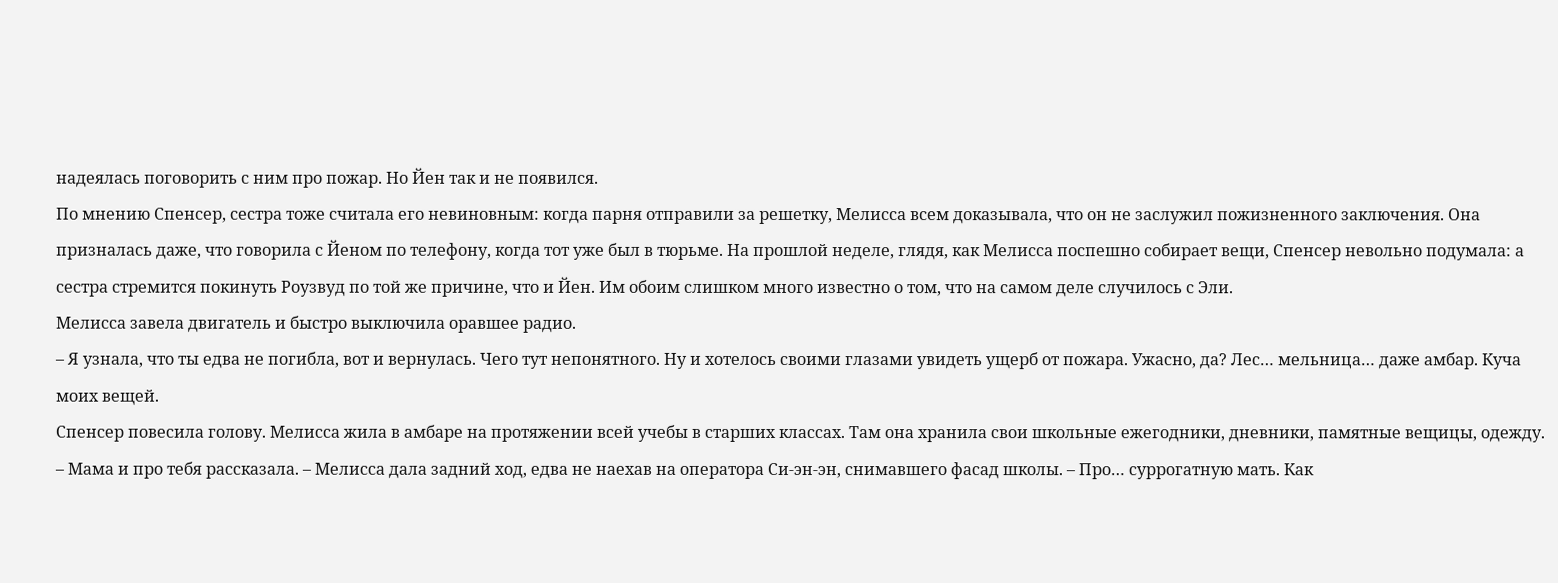надеялась поговорить с ним про пожар. Но Йен так и не появился.
По мнению Спенсер, сестра тоже считала его невиновным: когда парня отправили за решетку, Мелисса всем доказывала, что он не заслужил пожизненного заключения. Она призналась даже, что говорила с Йеном по телефону, когда тот уже был в тюрьме. На прошлой неделе, глядя, как Мелисса поспешно собирает вещи, Спенсер невольно подумала: а сестра стремится покинуть Роузвуд по той же причине, что и Йен. Им обоим слишком много известно о том, что на самом деле случилось с Эли.
Мелисса завела двигатель и быстро выключила оравшее радио.
– Я узнала, что ты едва не погибла, вот и вернулась. Чего тут непонятного. Ну и хотелось своими глазами увидеть ущерб от пожара. Ужасно, да? Лес… мельница… даже амбар. Куча моих вещей.
Спенсер повесила голову. Мелисса жила в амбаре на протяжении всей учебы в старших классах. Там она хранила свои школьные ежегодники, дневники, памятные вещицы, одежду.
– Мама и про тебя рассказала. – Мелисса дала задний ход, едва не наехав на оператора Си-эн-эн, снимавшего фасад школы. – Про… суррогатную мать. Как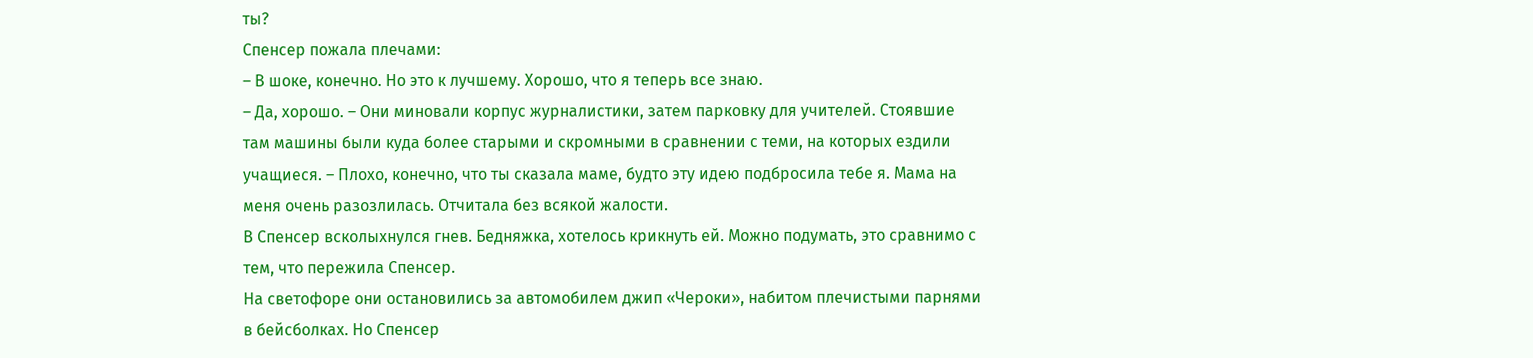ты?
Спенсер пожала плечами:
– В шоке, конечно. Но это к лучшему. Хорошо, что я теперь все знаю.
– Да, хорошо. – Они миновали корпус журналистики, затем парковку для учителей. Стоявшие там машины были куда более старыми и скромными в сравнении с теми, на которых ездили учащиеся. – Плохо, конечно, что ты сказала маме, будто эту идею подбросила тебе я. Мама на меня очень разозлилась. Отчитала без всякой жалости.
В Спенсер всколыхнулся гнев. Бедняжка, хотелось крикнуть ей. Можно подумать, это сравнимо с тем, что пережила Спенсер.
На светофоре они остановились за автомобилем джип «Чероки», набитом плечистыми парнями в бейсболках. Но Спенсер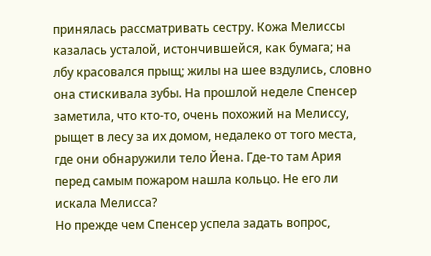принялась рассматривать сестру. Кожа Мелиссы казалась усталой, истончившейся, как бумага; на лбу красовался прыщ; жилы на шее вздулись, словно она стискивала зубы. На прошлой неделе Спенсер заметила, что кто-то, очень похожий на Мелиссу, рыщет в лесу за их домом, недалеко от того места, где они обнаружили тело Йена. Где-то там Ария перед самым пожаром нашла кольцо. Не его ли искала Мелисса?
Но прежде чем Спенсер успела задать вопрос,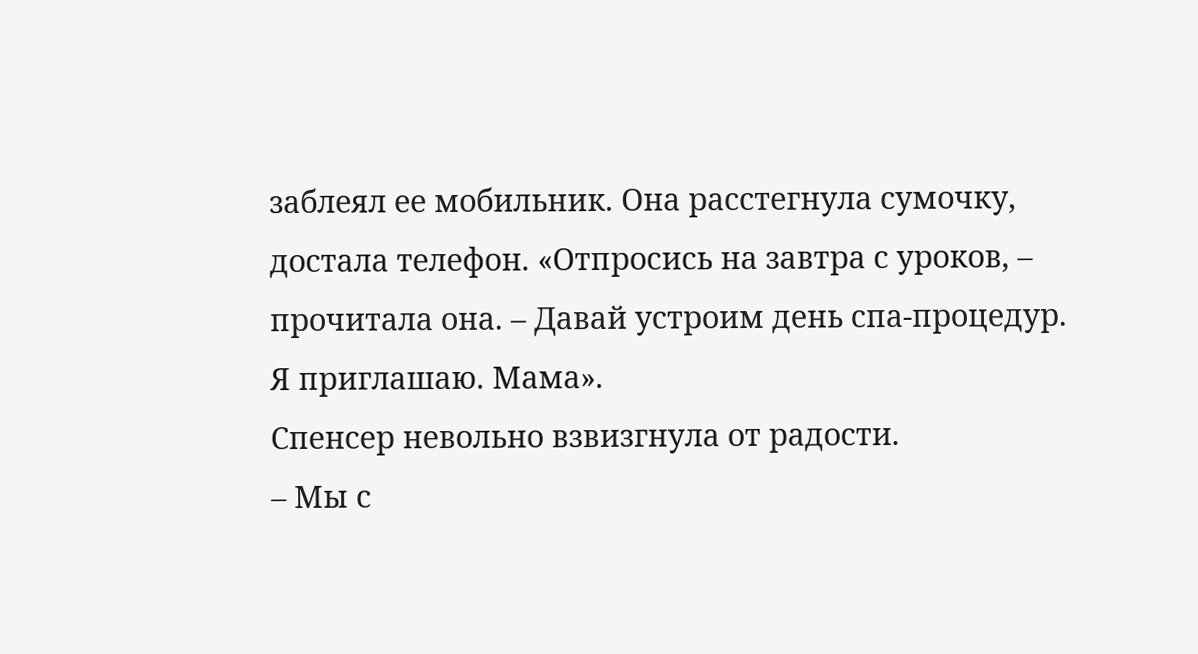заблеял ее мобильник. Она расстегнула сумочку, достала телефон. «Отпросись на завтра с уроков, – прочитала она. – Давай устроим день спа-процедур. Я приглашаю. Мама».
Спенсер невольно взвизгнула от радости.
– Мы с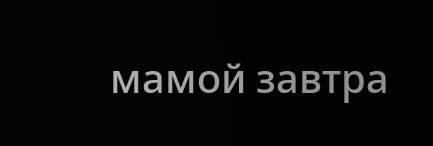мамой завтра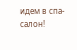идем в спа-салон!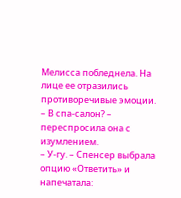Мелисса побледнела. На лице ее отразились противоречивые эмоции.
– В спа-салон? – переспросила она с изумлением.
– У-гу. – Спенсер выбрала опцию «Ответить» и напечатала: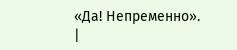«Да! Непременно». |